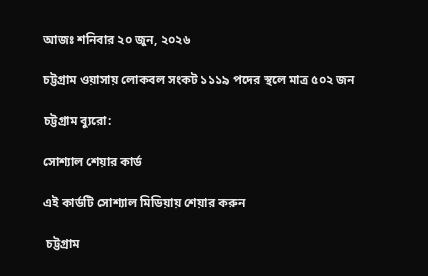আজঃ শনিবার ২০ জুন, ২০২৬

চট্টগ্রাম ওয়াসায় লোকবল সংকট ১১১৯ পদের স্থলে মাত্র ৫০২ জন

চট্টগ্রাম ব্যুরো:

সোশ্যাল শেয়ার কার্ড

এই কার্ডটি সোশ্যাল মিডিয়ায় শেয়ার করুন

 চট্টগ্রাম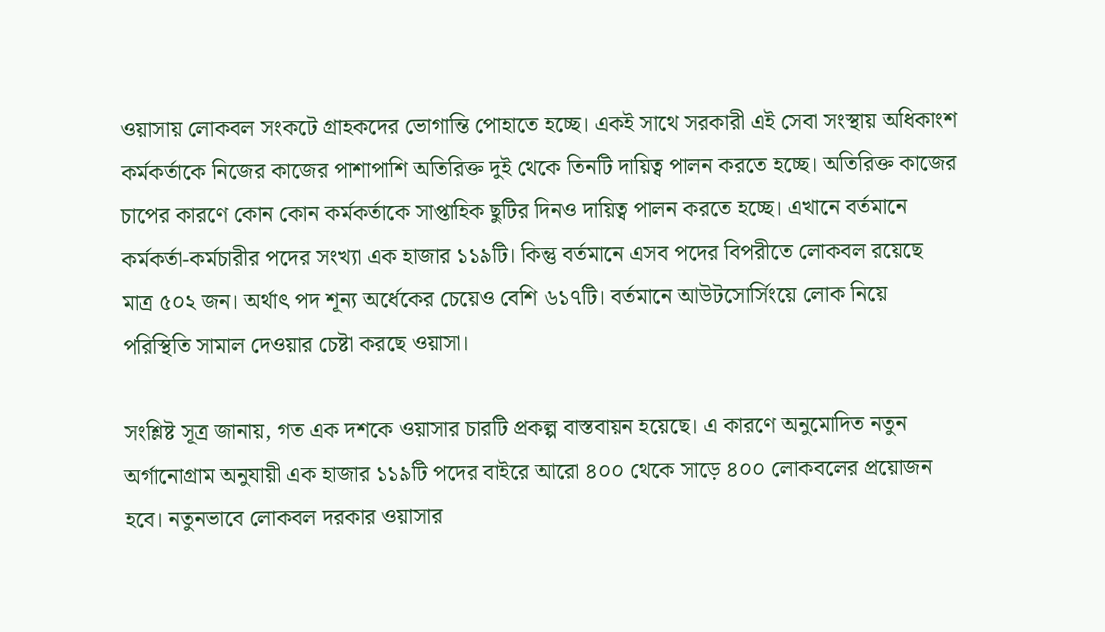ওয়াসায় লোকবল সংকটে গ্রাহকদের ভোগান্তি পোহাতে হচ্ছে। একই সাথে সরকারী এই সেবা সংস্থায় অধিকাংশ কর্মকর্তাকে নিজের কাজের পাশাপাশি অতিরিক্ত দুই থেকে তিনটি দায়িত্ব পালন করতে হচ্ছে। অতিরিক্ত কাজের চাপের কারণে কোন কোন কর্মকর্তাকে সাপ্তাহিক ছুটির দিনও দায়িত্ব পালন করতে হচ্ছে। এখানে বর্তমানে কর্মকর্তা-কর্মচারীর পদের সংখ্যা এক হাজার ১১৯টি। কিন্তু বর্তমানে এসব পদের বিপরীতে লোকবল রয়েছে মাত্র ৫০২ জন। অর্থাৎ পদ শূন্য অর্ধেকের চেয়েও বেশি ৬১৭টি। বর্তমানে আউটসোর্সিংয়ে লোক নিয়ে পরিস্থিতি সামাল দেওয়ার চেষ্টা করছে ওয়াসা।

সংশ্লিষ্ট সূত্র জানায়, গত এক দশকে ওয়াসার চারটি প্রকল্প বাস্তবায়ন হয়েছে। এ কারণে অনুমোদিত নতুন অর্গানোগ্রাম অনুযায়ী এক হাজার ১১৯টি পদের বাইরে আরো ৪০০ থেকে সাড়ে ৪০০ লোকবলের প্রয়োজন হবে। নতুনভাবে লোকবল দরকার ওয়াসার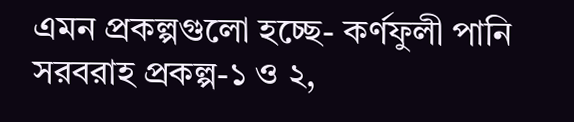এমন প্রকল্পগুলো হচ্ছে- কর্ণফুলী পানি সরবরাহ প্রকল্প-১ ও ২,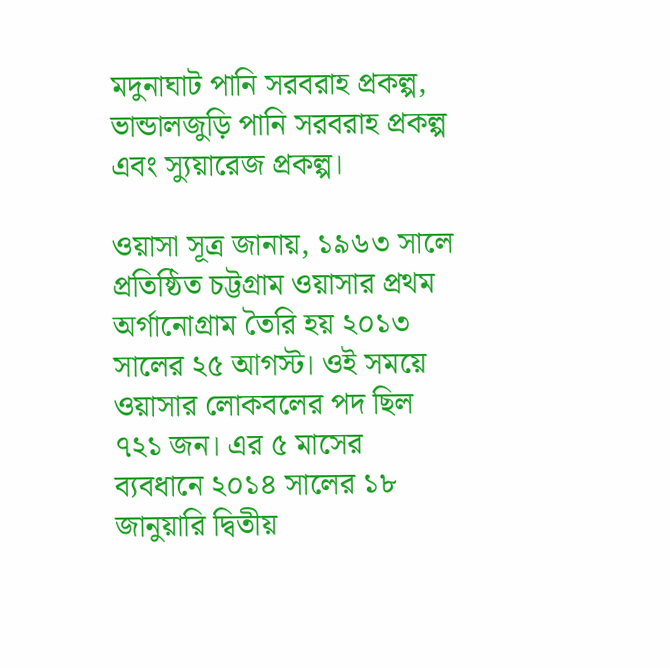মদুনাঘাট পানি সরবরাহ প্রকল্প, ভান্ডালজুড়ি পানি সরবরাহ প্রকল্প এবং স্যুয়ারেজ প্রকল্প।

ওয়াসা সূত্র জানায়, ১৯৬৩ সালে প্রতিষ্ঠিত চট্টগ্রাম ওয়াসার প্রথম অর্গানোগ্রাম তৈরি হয় ২০১৩ সালের ২৫ আগস্ট। ওই সময়ে ওয়াসার লোকবলের পদ ছিল ৭২১ জন। এর ৫ মাসের ব্যবধানে ২০১৪ সালের ১৮ জানুয়ারি দ্বিতীয়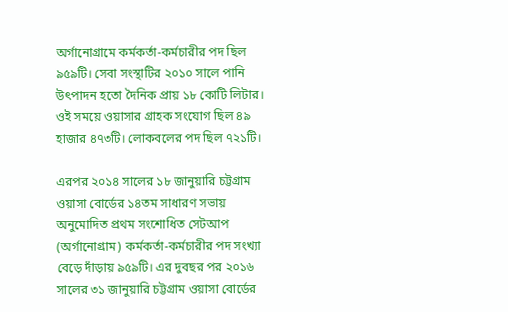অর্গানোগ্রামে কর্মকর্তা-কর্মচারীর পদ ছিল ৯৫৯টি। সেবা সংস্থাটির ২০১০ সালে পানি উৎপাদন হতো দৈনিক প্রায় ১৮ কোটি লিটার। ওই সময়ে ওয়াসার গ্রাহক সংযোগ ছিল ৪৯ হাজার ৪৭৩টি। লোকবলের পদ ছিল ৭২১টি।

এরপর ২০১৪ সালের ১৮ জানুয়ারি চট্টগ্রাম ওয়াসা বোর্ডের ১৪তম সাধারণ সভায় অনুমোদিত প্রথম সংশোধিত সেটআপ (অর্গানোগ্রাম) কর্মকর্তা-কর্মচারীর পদ সংখ্যা বেড়ে দাঁড়ায় ৯৫৯টি। এর দুবছর পর ২০১৬ সালের ৩১ জানুয়ারি চট্টগ্রাম ওয়াসা বোর্ডের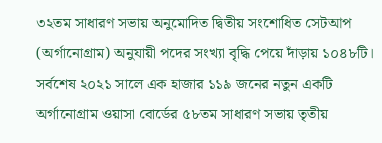৩২তম সাধারণ সভায় অনুমোদিত দ্বিতীয় সংশোধিত সেটআপ (অর্গানোগ্রাম) অনুযায়ী পদের সংখ্যা বৃদ্ধি পেয়ে দাঁড়ায় ১০৪৮টি। সর্বশেষ ২০২১ সালে এক হাজার ১১৯ জনের নতুন একটি অর্গানোগ্রাম ওয়াসা বোর্ডের ৫৮তম সাধারণ সভায় তৃতীয়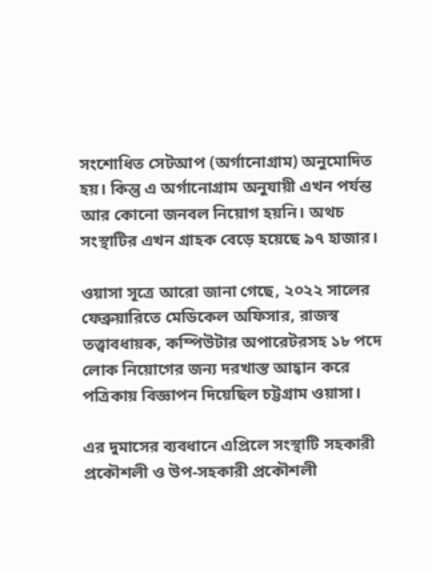সংশোধিত সেটআপ (অর্গানোগ্রাম) অনুমোদিত হয়। কিন্তু এ অর্গানোগ্রাম অনুযায়ী এখন পর্যন্ত আর কোনো জনবল নিয়োগ হয়নি। অথচ সংস্থাটির এখন গ্রাহক বেড়ে হয়েছে ৯৭ হাজার।

ওয়াসা সূত্রে আরো জানা গেছে, ২০২২ সালের ফেব্রুয়ারিতে মেডিকেল অফিসার, রাজস্ব তত্ত্বাবধায়ক, কম্পিউটার অপারেটরসহ ১৮ পদে লোক নিয়োগের জন্য দরখাস্ত আহ্বান করে পত্রিকায় বিজ্ঞাপন দিয়েছিল চট্টগ্রাম ওয়াসা।

এর দুমাসের ব্যবধানে এপ্রিলে সংস্থাটি সহকারী প্রকৌশলী ও উপ-সহকারী প্রকৌশলী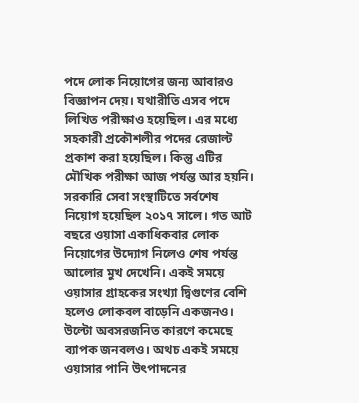পদে লোক নিয়োগের জন্য আবারও বিজ্ঞাপন দেয়। যথারীতি এসব পদে লিখিত পরীক্ষাও হয়েছিল। এর মধ্যে সহকারী প্রকৌশলীর পদের রেজাল্ট প্রকাশ করা হয়েছিল। কিন্তু এটির মৌখিক পরীক্ষা আজ পর্যন্ত আর হয়নি। সরকারি সেবা সংস্থাটিতে সর্বশেষ নিয়োগ হয়েছিল ২০১৭ সালে। গত আট বছরে ওয়াসা একাধিকবার লোক নিয়োগের উদ্যোগ নিলেও শেষ পর্যন্ত আলোর মুখ দেখেনি। একই সময়ে ওয়াসার গ্রাহকের সংখ্যা দ্বিগুণের বেশি হলেও লোকবল বাড়েনি একজনও। উল্টো অবসরজনিত কারণে কমেছে ব্যাপক জনবলও। অথচ একই সময়ে ওয়াসার পানি উৎপাদনের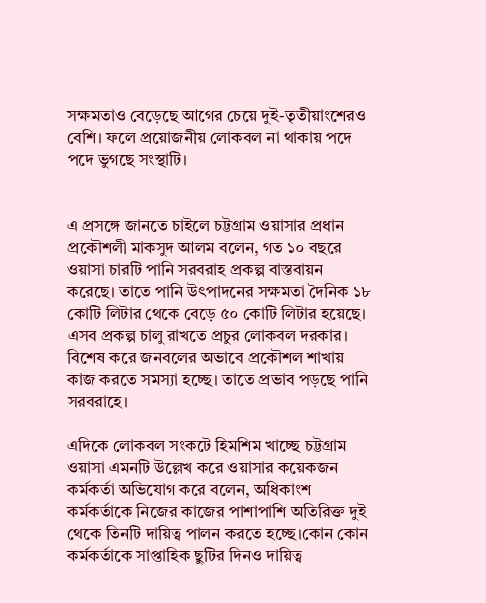সক্ষমতাও বেড়েছে আগের চেয়ে দুই-তৃতীয়াংশেরও বেশি। ফলে প্রয়োজনীয় লোকবল না থাকায় পদে পদে ভুগছে সংস্থাটি।


এ প্রসঙ্গে জানতে চাইলে চট্টগ্রাম ওয়াসার প্রধান প্রকৌশলী মাকসুদ আলম বলেন, গত ১০ বছরে ওয়াসা চারটি পানি সরবরাহ প্রকল্প বাস্তবায়ন করেছে। তাতে পানি উৎপাদনের সক্ষমতা দৈনিক ১৮ কোটি লিটার থেকে বেড়ে ৫০ কোটি লিটার হয়েছে। এসব প্রকল্প চালু রাখতে প্রচুর লোকবল দরকার। বিশেষ করে জনবলের অভাবে প্রকৌশল শাখায় কাজ করতে সমস্যা হচ্ছে। তাতে প্রভাব পড়ছে পানি সরবরাহে।

এদিকে লোকবল সংকটে হিমশিম খাচ্ছে চট্টগ্রাম ওয়াসা এমনটি উল্লেখ করে ওয়াসার কয়েকজন কর্মকর্তা অভিযোগ করে বলেন, অধিকাংশ কর্মকর্তাকে নিজের কাজের পাশাপাশি অতিরিক্ত দুই থেকে তিনটি দায়িত্ব পালন করতে হচ্ছে।কোন কোন কর্মকর্তাকে সাপ্তাহিক ছুটির দিনও দায়িত্ব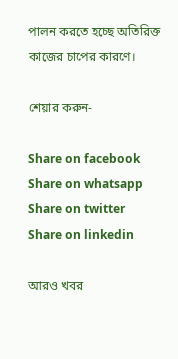পালন করতে হচ্ছে অতিরিক্ত কাজের চাপের কারণে।

শেয়ার করুন-

Share on facebook
Share on whatsapp
Share on twitter
Share on linkedin

আরও খবর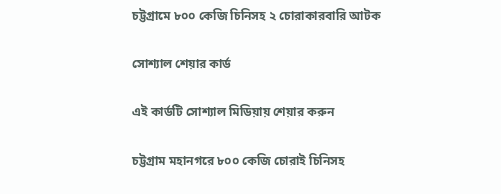চট্টগ্রামে ৮০০ কেজি চিনিসহ ২ চোরাকারবারি আটক

সোশ্যাল শেয়ার কার্ড

এই কার্ডটি সোশ্যাল মিডিয়ায় শেয়ার করুন

চট্টগ্রাম মহানগরে ৮০০ কেজি চোরাই চিনিসহ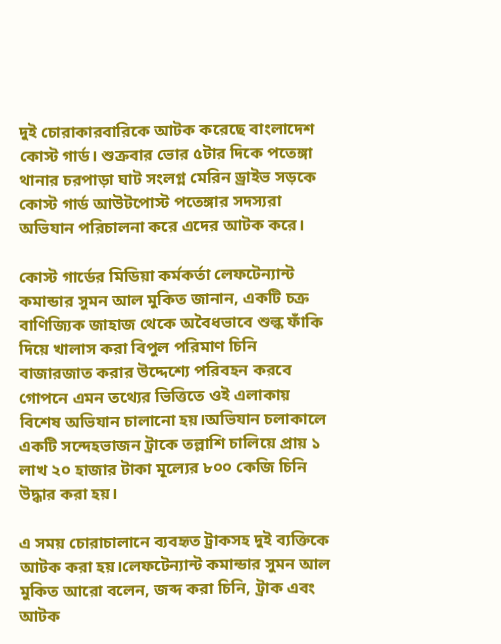দুই চোরাকারবারিকে আটক করেছে বাংলাদেশ কোস্ট গার্ড। শুক্রবার ভোর ৫টার দিকে পতেঙ্গা থানার চরপাড়া ঘাট সংলগ্ন মেরিন ড্রাইভ সড়কে কোস্ট গার্ড আউটপোস্ট পতেঙ্গার সদস্যরা অভিযান পরিচালনা করে এদের আটক করে।

কোস্ট গার্ডের মিডিয়া কর্মকর্তা লেফটেন্যান্ট কমান্ডার সুমন আল মুকিত জানান, একটি চক্র বাণিজ্যিক জাহাজ থেকে অবৈধভাবে শুল্ক ফাঁকি দিয়ে খালাস করা বিপুল পরিমাণ চিনি বাজারজাত করার উদ্দেশ্যে পরিবহন করবে গোপনে এমন তথ্যের ভিত্তিতে ওই এলাকায় বিশেষ অভিযান চালানো হয়।অভিযান চলাকালে একটি সন্দেহভাজন ট্রাকে তল্লাশি চালিয়ে প্রায় ১ লাখ ২০ হাজার টাকা মূল্যের ৮০০ কেজি চিনি উদ্ধার করা হয়।

এ সময় চোরাচালানে ব্যবহৃত ট্রাকসহ দুই ব্যক্তিকে আটক করা হয়।লেফটেন্যান্ট কমান্ডার সুমন আল মুকিত আরো বলেন, জব্দ করা চিনি, ট্রাক এবং আটক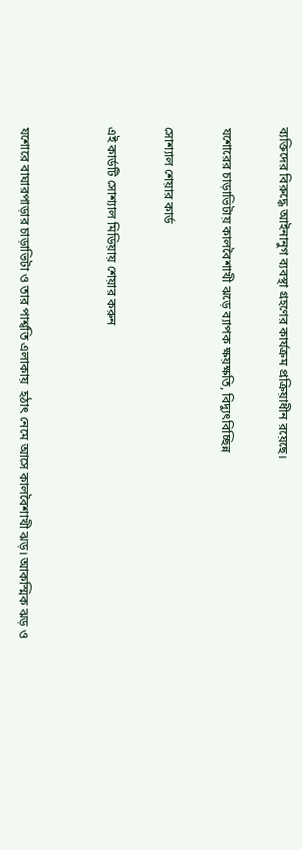ব্যক্তিদের বিরুদ্ধে আইনানুগ ব্যবস্থা গ্রহণের কার্যক্রম প্রক্রিয়াধীন রয়েছে।

যশোরের চাড়াভিটায় কালবৈশাখী ঝড়ে ব্যাপক ক্ষয়ক্ষতি, বিদ্যুৎবিচ্ছিন্ন

সোশ্যাল শেয়ার কার্ড

এই কার্ডটি সোশ্যাল মিডিয়ায় শেয়ার করুন


যশোরে বাঘারপাড়ার চাড়াভিটা ও তার পার্শ্বতি এলাকায়  হঠাৎ নেমে আসে কালবৈশাখী ঝড়। আকস্মিক ঝড় ও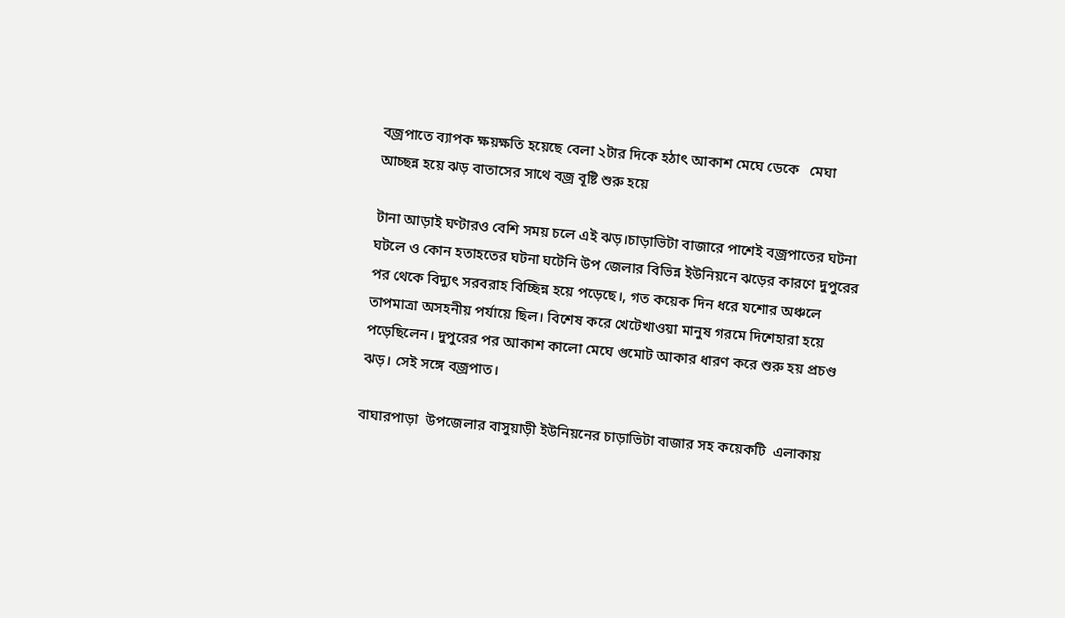বজ্রপাতে ব্যাপক ক্ষয়ক্ষতি হয়েছে বেলা ২টার দিকে হঠাৎ আকাশ মেঘে ডেকে   মেঘা আচ্ছন্ন হয়ে ঝড় বাতাসের সাথে বজ্র বূষ্টি শুরু হয়ে

টানা আড়াই ঘণ্টারও বেশি সময় চলে এই ঝড়।চাড়াভিটা বাজারে পাশেই বজ্রপাতের ঘটনা ঘটলে ও কোন হতাহতের ঘটনা ঘটেনি উপ জেলার বিভিন্ন ইউনিয়নে ঝড়ের কারণে দুপুরের পর থেকে বিদ্যুৎ সরবরাহ বিচ্ছিন্ন হয়ে পড়েছে।, গত কয়েক দিন ধরে যশোর অঞ্চলে  তাপমাত্রা অসহনীয় পর্যায়ে ছিল। বিশেষ করে খেটেখাওয়া মানুষ গরমে দিশেহারা হয়ে পড়েছিলেন। দুপুরের পর আকাশ কালো মেঘে গুমোট আকার ধারণ করে শুরু হয় প্রচণ্ড ঝড়। সেই সঙ্গে বজ্রপাত।

বাঘারপাড়া  উপজেলার বাসুয়াড়ী ইউনিয়নের চাড়াভিটা বাজার সহ কয়েকটি  এলাকায়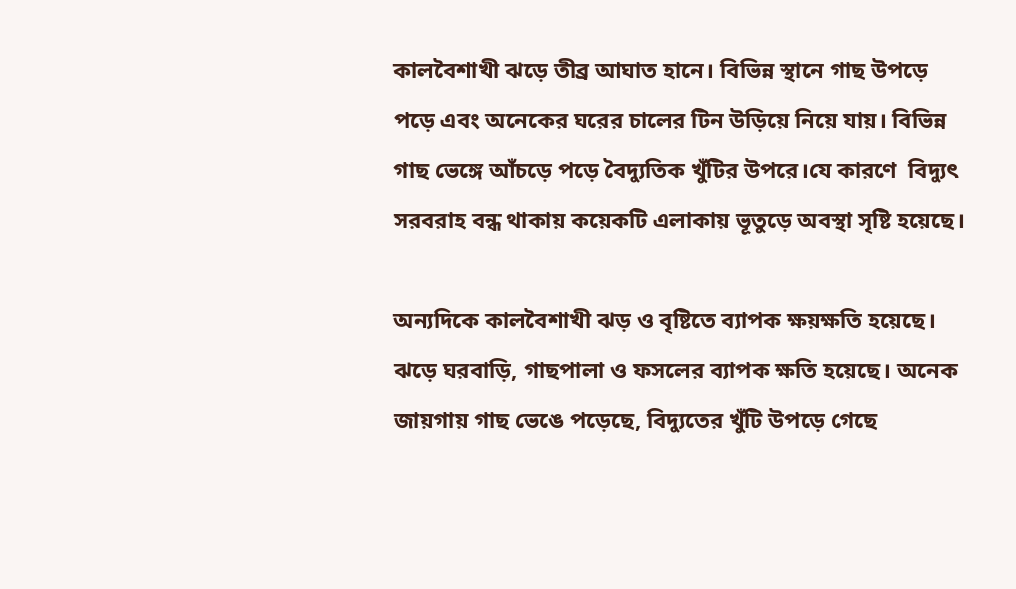কালবৈশাখী ঝড়ে তীব্র আঘাত হানে। বিভিন্ন স্থানে গাছ উপড়ে পড়ে এবং অনেকের ঘরের চালের টিন উড়িয়ে নিয়ে যায়। বিভিন্ন গাছ ভেঙ্গে আঁচড়ে পড়ে বৈদ্যুতিক খুঁটির উপরে।যে কারণে  বিদ্যুৎ সরবরাহ বন্ধ থাকায় কয়েকটি এলাকায় ভূতুড়ে অবস্থা সৃষ্টি হয়েছে।

অন্যদিকে কালবৈশাখী ঝড় ও বৃষ্টিতে ব্যাপক ক্ষয়ক্ষতি হয়েছে। ঝড়ে ঘরবাড়ি, গাছপালা ও ফসলের ব্যাপক ক্ষতি হয়েছে। অনেক জায়গায় গাছ ভেঙে পড়েছে, বিদ্যুতের খুঁটি উপড়ে গেছে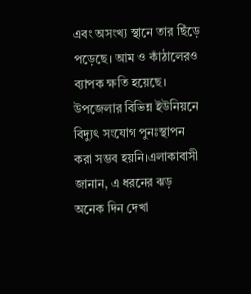এবং অসংখ্য স্থানে তার ছিঁড়ে পড়েছে। আম ও কাঁঠালেরও ব্যাপক ক্ষতি হয়েছে।  উপজেলার বিভিন্ন ইউনিয়নে বিদ্যুৎ সংযোগ পুনঃস্থাপন করা সম্ভব হয়নি।এলাকাবাসী জানান, এ ধরনের ঝড় অনেক দিন দেখা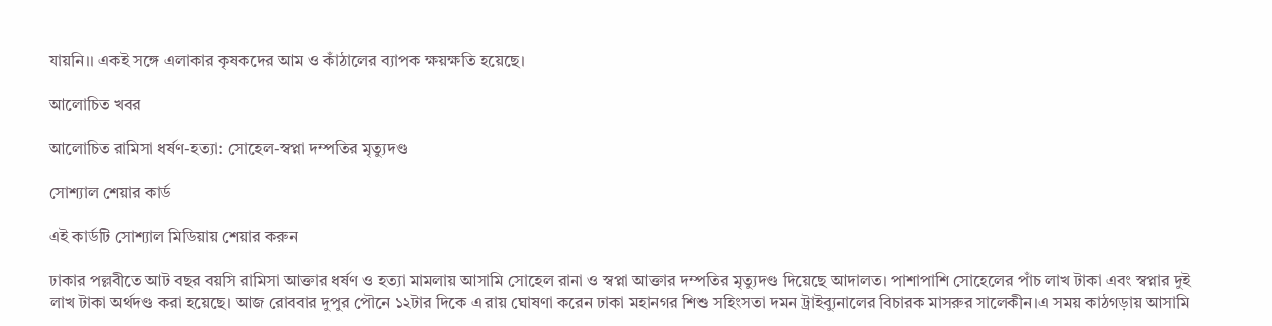যায়নি।। একই সঙ্গে এলাকার কৃষকদের আম ও কাঁঠালের ব্যাপক ক্ষয়ক্ষতি হয়েছে।

আলোচিত খবর

আলোচিত রামিসা ধর্ষণ-হত্যা: সোহেল-স্বপ্না দম্পতির মৃত্যুদণ্ড

সোশ্যাল শেয়ার কার্ড

এই কার্ডটি সোশ্যাল মিডিয়ায় শেয়ার করুন

ঢাকার পল্লবীতে আট বছর বয়সি রামিসা আক্তার ধর্ষণ ও হত্যা মামলায় আসামি সোহেল রানা ও স্বপ্না আক্তার দম্পতির মৃত্যুদণ্ড দিয়েছে আদালত। পাশাপাশি সোহেলের পাঁচ লাখ টাকা এবং স্বপ্নার দুই লাখ টাকা অর্থদণ্ড করা হয়েছে। আজ রোববার দুপুর পৌনে ১২টার দিকে এ রায় ঘোষণা করেন ঢাকা মহানগর শিশু সহিংসতা দমন ট্রাইব্যুনালের বিচারক মাসরুর সালেকীন।এ সময় কাঠগড়ায় আসামি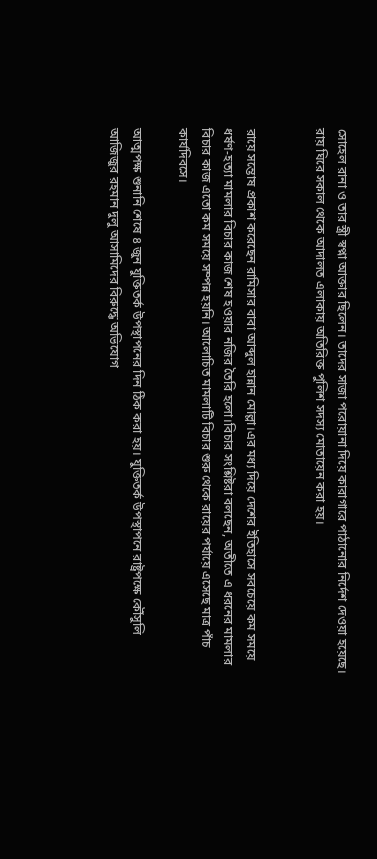সোহেল রানা ও তার স্ত্রী স্বপ্না আক্তার ছিলেন। তাদের সাজা পরোয়ানা দিয়ে কারাগারে পাঠানোর নির্দেশ দেওয়া হয়েছে। রায় ঘিরে সকাল থেকে আদালত এলাকায় অতিরিক্ত পুলিশ সদস্য মোতায়েন করা হয়।


রায়ে সন্তোষ প্রকাশ করেছেন রামিসার বাবা আব্দুল হান্নান মোল্লা।এর মধ্য দিয়ে দেশের ইতিহাসে সবচেয়ে কম সময়ে ধর্ষণ-হত্যা মামলার বিচার কাজ শেষ হওয়ার নজির তৈরি হলো।বিচার সংশ্লিষ্টরা বলছেন, অতীতে এ ধরনের মামলার বিচার কাজ এতো কম সময়ে সম্পন্ন হয়নি। আলোচিত মামলাটি বিচার শুরু থেকে রায়ের পর্যায়ে এসেছে মাত্র পাঁচ কার্যদিবসে।

আত্মপক্ষ শুনানি শেষে ৪ জুন যুক্তিতর্ক উপস্থাপনের দিন ঠিক করা হয়। যুক্তিতর্ক উপস্থাপনে রাষ্ট্রপক্ষে কৌঁসুলি আজিজুর রহমান দুলু আসামিদের বিরুদ্ধে অভিযোগ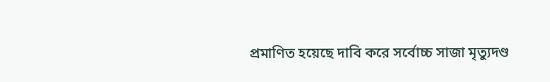প্রমাণিত হয়েছে দাবি করে সর্বোচ্চ সাজা মৃত্যুদণ্ড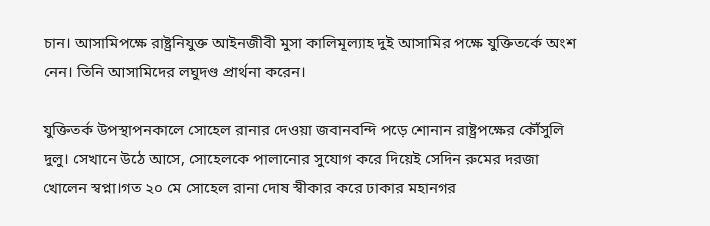চান। আসামিপক্ষে রাষ্ট্রনিযুক্ত আইনজীবী মুসা কালিমূল্যাহ দুই আসামির পক্ষে যুক্তিতর্কে অংশ নেন। তিনি আসামিদের লঘুদণ্ড প্রার্থনা করেন।

যুক্তিতর্ক উপস্থাপনকালে সোহেল রানার দেওয়া জবানবন্দি পড়ে শোনান রাষ্ট্রপক্ষের কৌঁসুলি দুলু। সেখানে উঠে আসে, সোহেলকে পালানোর সুযোগ করে দিয়েই সেদিন রুমের দরজা খোলেন স্বপ্না।গত ২০ মে সোহেল রানা দোষ স্বীকার করে ঢাকার মহানগর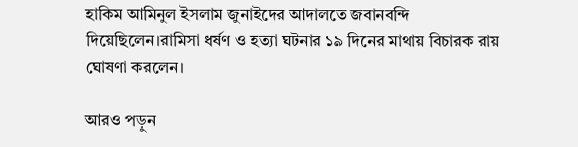হাকিম আমিনুল ইসলাম জুনাইদের আদালতে জবানবন্দি দিয়েছিলেন।রামিসা ধর্ষণ ও হত্যা ঘটনার ১৯ দিনের মাথায় বিচারক রায় ঘোষণা করলেন।

আরও পড়ুন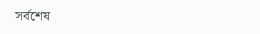সর্বশেষ